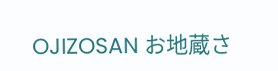OJIZOSAN お地蔵さ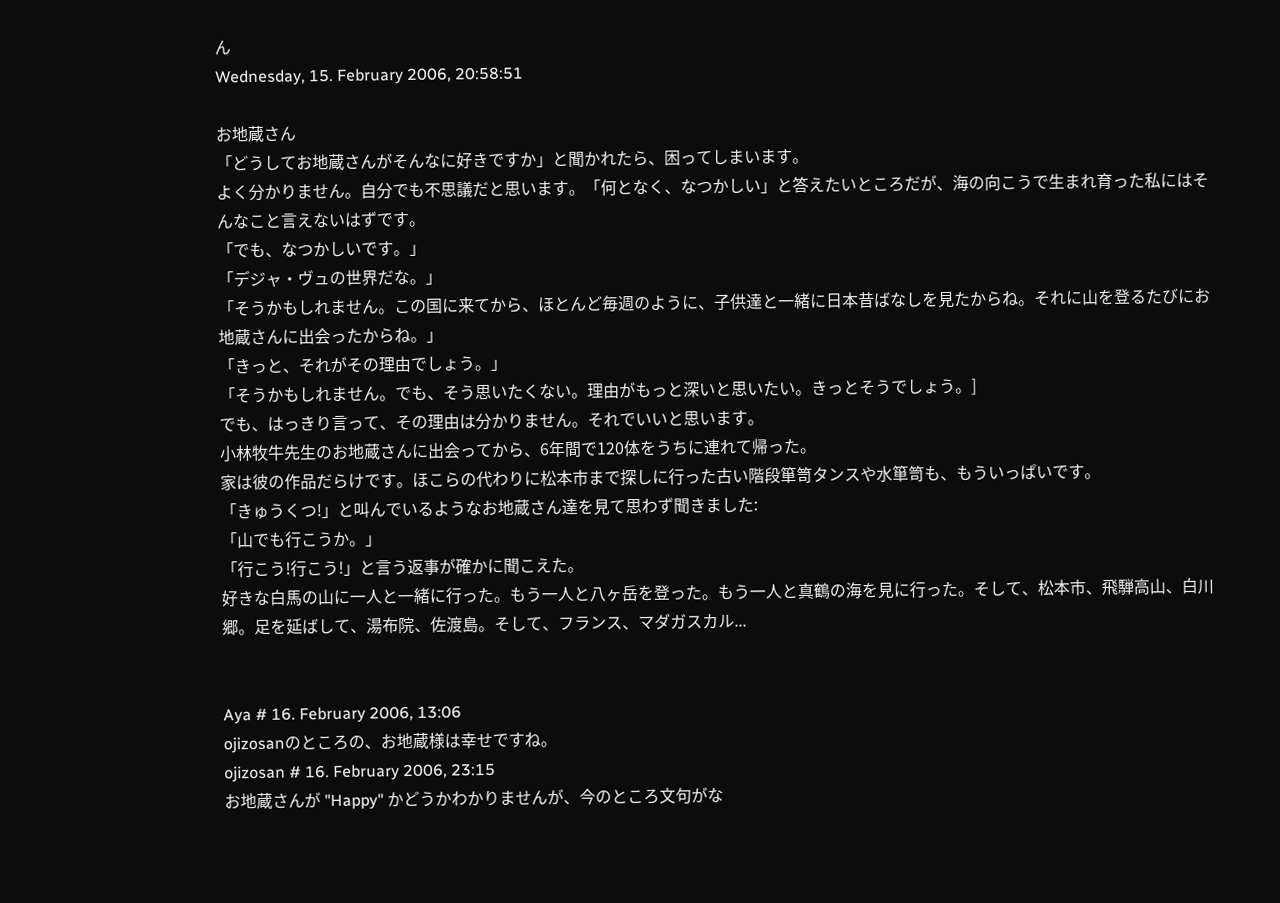ん
Wednesday, 15. February 2006, 20:58:51

お地蔵さん
「どうしてお地蔵さんがそんなに好きですか」と聞かれたら、困ってしまいます。
よく分かりません。自分でも不思議だと思います。「何となく、なつかしい」と答えたいところだが、海の向こうで生まれ育った私にはそんなこと言えないはずです。
「でも、なつかしいです。」
「デジャ・ヴュの世界だな。」
「そうかもしれません。この国に来てから、ほとんど毎週のように、子供達と一緒に日本昔ばなしを見たからね。それに山を登るたびにお地蔵さんに出会ったからね。」
「きっと、それがその理由でしょう。」
「そうかもしれません。でも、そう思いたくない。理由がもっと深いと思いたい。きっとそうでしょう。]
でも、はっきり言って、その理由は分かりません。それでいいと思います。
小林牧牛先生のお地蔵さんに出会ってから、6年間で120体をうちに連れて帰った。
家は彼の作品だらけです。ほこらの代わりに松本市まで探しに行った古い階段箪笥タンスや水箪笥も、もういっぱいです。
「きゅうくつ!」と叫んでいるようなお地蔵さん達を見て思わず聞きました:
「山でも行こうか。」
「行こう!行こう!」と言う返事が確かに聞こえた。
好きな白馬の山に一人と一緒に行った。もう一人と八ヶ岳を登った。もう一人と真鶴の海を見に行った。そして、松本市、飛騨高山、白川郷。足を延ばして、湯布院、佐渡島。そして、フランス、マダガスカル...


Aya # 16. February 2006, 13:06
ojizosanのところの、お地蔵様は幸せですね。
ojizosan # 16. February 2006, 23:15
お地蔵さんが "Happy" かどうかわかりませんが、今のところ文句がな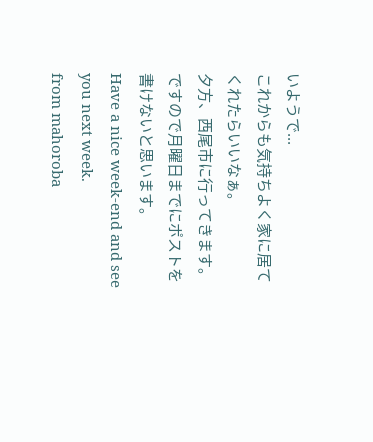いようで...
これからも気持ちよく家に居てくれたらいいなぁ。
夕方、西尾市に行ってきます。ですので月曜日までにポストを書けないと思います。
Have a nice week-end and see you next week.
from mahoroba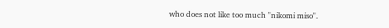who does not like too much "nikomi miso".